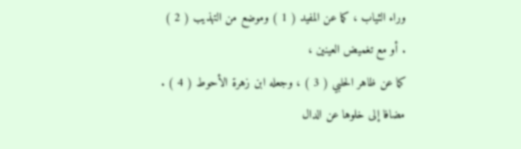وراء الثياب ، كما عن المفيد ( 1 ) وموضع من التهذيب ( 2 ) . أو مع تغميض العينين ،
كما عن ظاهر الحلبي ( 3 ) ، وجعله ابن زهرة الأحوط ( 4 ) .
مضافا إلى خلوها عن الدال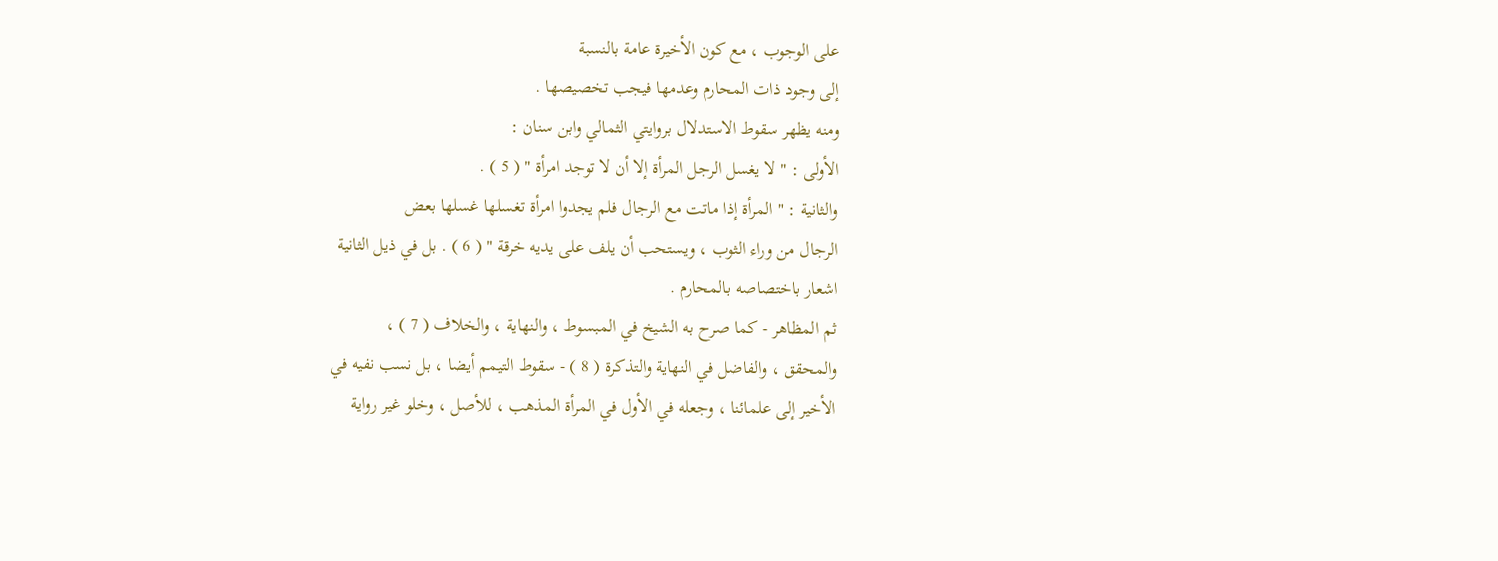على الوجوب ، مع كون الأخيرة عامة بالنسبة
إلى وجود ذات المحارم وعدمها فيجب تخصيصها .
ومنه يظهر سقوط الاستدلال بروايتي الثمالي وابن سنان :
الأولى : " لا يغسل الرجل المرأة إلا أن لا توجد امرأة " ( 5 ) .
والثانية : " المرأة إذا ماتت مع الرجال فلم يجدوا امرأة تغسلها غسلها بعض
الرجال من وراء الثوب ، ويستحب أن يلف على يديه خرقة " ( 6 ) . بل في ذيل الثانية
اشعار باختصاصه بالمحارم .
ثم المظاهر - كما صرح به الشيخ في المبسوط ، والنهاية ، والخلاف ( 7 ) ،
والمحقق ، والفاضل في النهاية والتذكرة ( 8 ) - سقوط التيمم أيضا ، بل نسب نفيه في
الأخير إلى علمائنا ، وجعله في الأول في المرأة المذهب ، للأصل ، وخلو غير رواية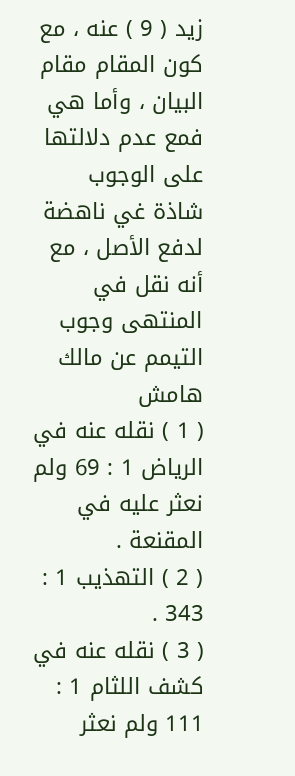زيد ( 9 ) عنه ، مع كون المقام مقام البيان ، وأما هي فمع عدم دلالتها على الوجوب
شاذة غي ناهضة لدفع الأصل ، مع أنه نقل في المنتهى وجوب التيمم عن مالك
هامش
( 1 ) نقله عنه في الرياض 1 : 69 ولم نعثر عليه في المقنعة .
( 2 ) التهذيب 1 : 343 .
( 3 ) نقله عنه في كشف اللثام 1 : 111 ولم نعثر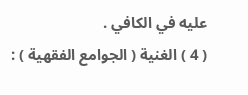عليه في الكافي .
( 4 ) الغنية ( الجوامع الفقهية ) :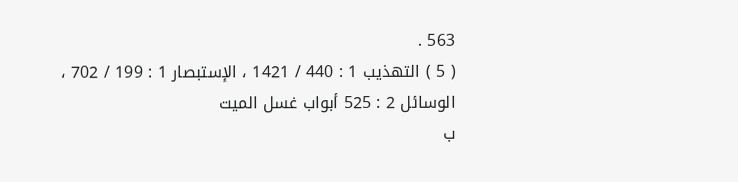563 .
( 5 ) التهذيب 1 : 440 / 1421 ، الإستبصار 1 : 199 / 702 ، الوسائل 2 : 525 أبواب غسل الميت
ب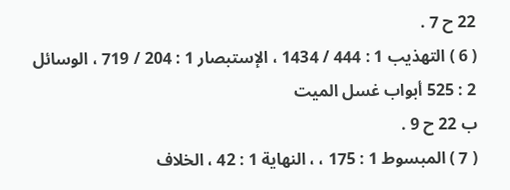22 ح 7 .
( 6 ) التهذيب 1 : 444 / 1434 ، الإستبصار 1 : 204 / 719 ، الوسائل 2 : 525 أبواب غسل الميت
ب 22 ح 9 .
( 7 ) المبسوط 1 : 175 ، ، النهاية 1 : 42 ، الخلاف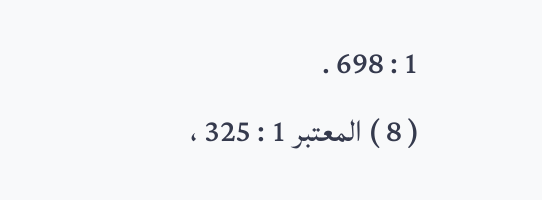1 : 698 .
( 8 ) المعتبر 1 : 325 ،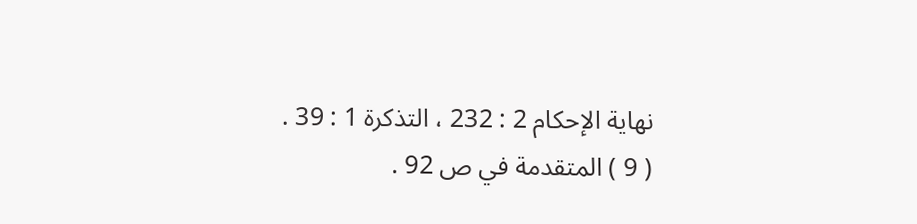نهاية الإحكام 2 : 232 ، التذكرة 1 : 39 .
( 9 ) المتقدمة في ص 92 .